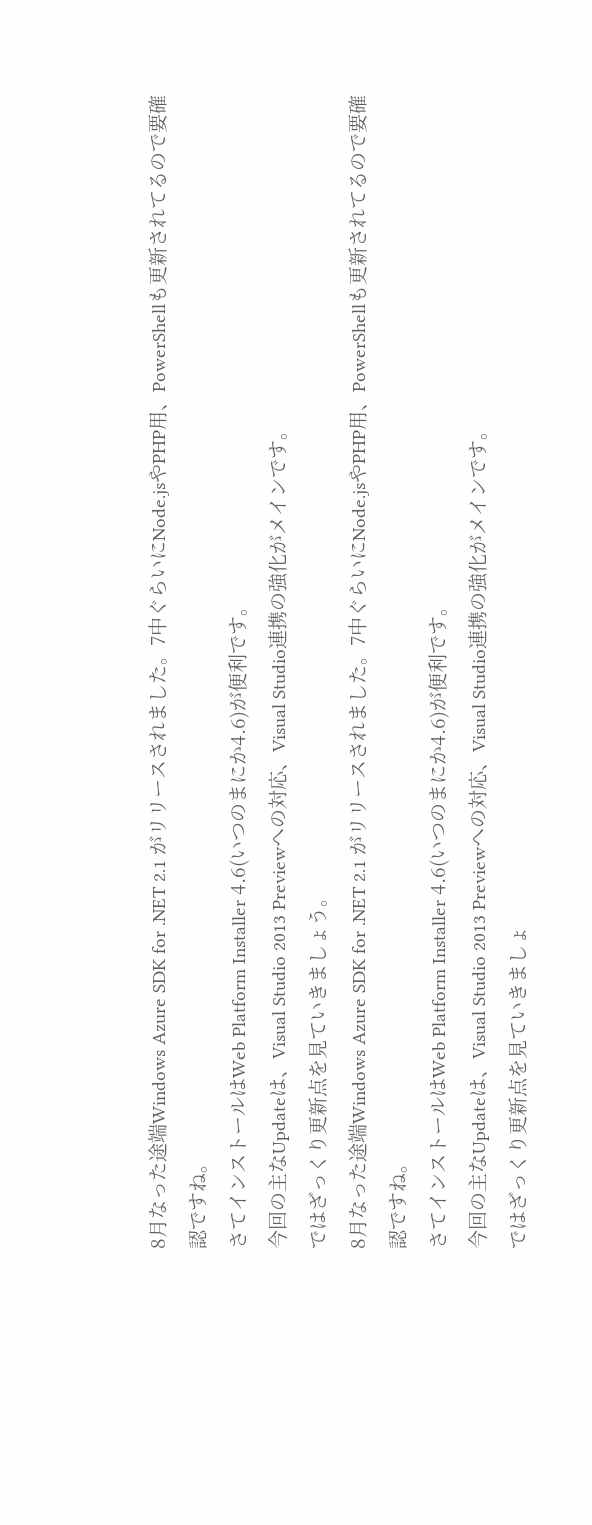8月なった途端Windows Azure SDK for .NET 2.1 がリリースされました。7中ぐらいにNode.jsやPHP用、PowerShellも更新されてるので要確認ですね。
さてインストールはWeb Platform Installer 4.6(いつのまにか4.6)が便利です。
今回の主なUpdateは、Visual Studio 2013 Previewへの対応、Visual Studio連携の強化がメインです。
ではざっくり更新点を見ていきましょう。
8月なった途端Windows Azure SDK for .NET 2.1 がリリースされました。7中ぐらいにNode.jsやPHP用、PowerShellも更新されてるので要確認ですね。
さてインストールはWeb Platform Installer 4.6(いつのまにか4.6)が便利です。
今回の主なUpdateは、Visual Studio 2013 Previewへの対応、Visual Studio連携の強化がメインです。
ではざっくり更新点を見ていきましょ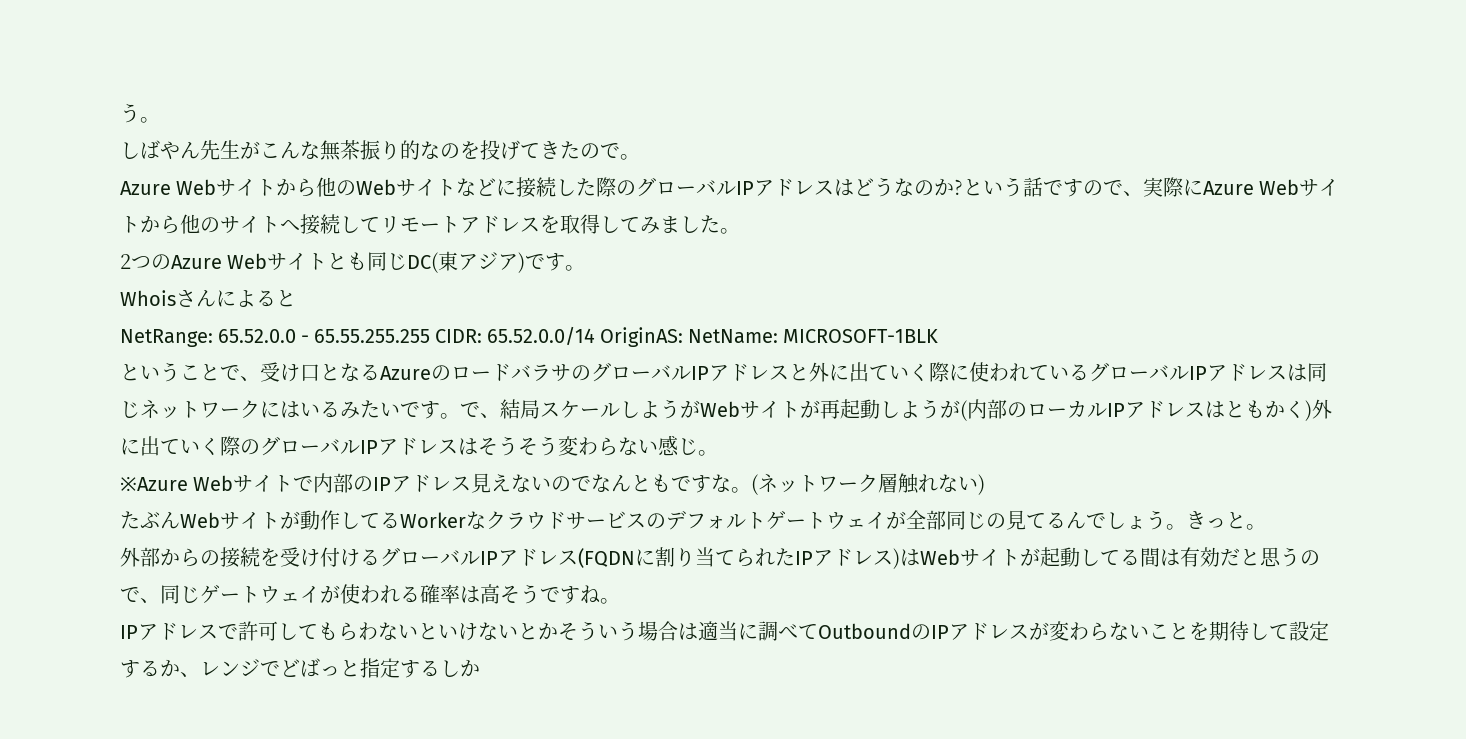う。
しばやん先生がこんな無茶振り的なのを投げてきたので。
Azure Webサイトから他のWebサイトなどに接続した際のグローバルIPアドレスはどうなのか?という話ですので、実際にAzure Webサイトから他のサイトへ接続してリモートアドレスを取得してみました。
2つのAzure Webサイトとも同じDC(東アジア)です。
Whoisさんによると
NetRange: 65.52.0.0 - 65.55.255.255 CIDR: 65.52.0.0/14 OriginAS: NetName: MICROSOFT-1BLK
ということで、受け口となるAzureのロードバラサのグローバルIPアドレスと外に出ていく際に使われているグローバルIPアドレスは同じネットワークにはいるみたいです。で、結局スケールしようがWebサイトが再起動しようが(内部のローカルIPアドレスはともかく)外に出ていく際のグローバルIPアドレスはそうそう変わらない感じ。
※Azure Webサイトで内部のIPアドレス見えないのでなんともですな。(ネットワーク層触れない)
たぶんWebサイトが動作してるWorkerなクラウドサービスのデフォルトゲートウェイが全部同じの見てるんでしょう。きっと。
外部からの接続を受け付けるグローバルIPアドレス(FQDNに割り当てられたIPアドレス)はWebサイトが起動してる間は有効だと思うので、同じゲートウェイが使われる確率は高そうですね。
IPアドレスで許可してもらわないといけないとかそういう場合は適当に調べてOutboundのIPアドレスが変わらないことを期待して設定するか、レンジでどばっと指定するしか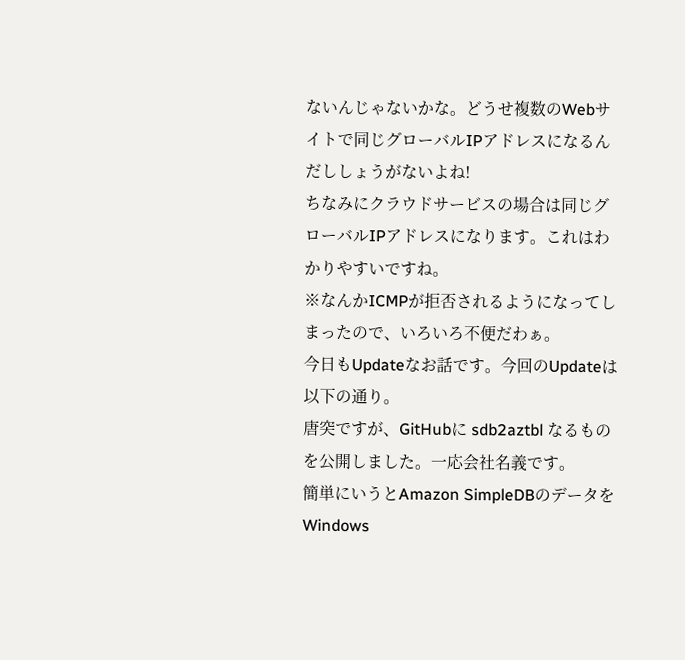ないんじゃないかな。どうせ複数のWebサイトで同じグローバルIPアドレスになるんだししょうがないよね!
ちなみにクラウドサービスの場合は同じグローバルIPアドレスになります。これはわかりやすいですね。
※なんかICMPが拒否されるようになってしまったので、いろいろ不便だわぁ。
今日もUpdateなお話です。今回のUpdateは以下の通り。
唐突ですが、GitHubに sdb2aztbl なるものを公開しました。一応会社名義です。
簡単にいうとAmazon SimpleDBのデータをWindows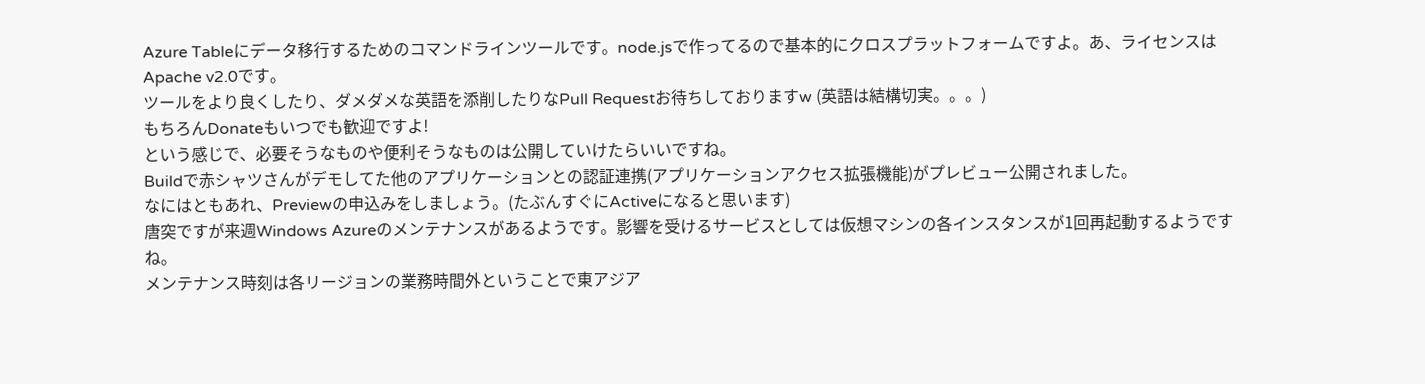Azure Tableにデータ移行するためのコマンドラインツールです。node.jsで作ってるので基本的にクロスプラットフォームですよ。あ、ライセンスはApache v2.0です。
ツールをより良くしたり、ダメダメな英語を添削したりなPull Requestお待ちしておりますw (英語は結構切実。。。)
もちろんDonateもいつでも歓迎ですよ!
という感じで、必要そうなものや便利そうなものは公開していけたらいいですね。
Buildで赤シャツさんがデモしてた他のアプリケーションとの認証連携(アプリケーションアクセス拡張機能)がプレビュー公開されました。
なにはともあれ、Previewの申込みをしましょう。(たぶんすぐにActiveになると思います)
唐突ですが来週Windows Azureのメンテナンスがあるようです。影響を受けるサービスとしては仮想マシンの各インスタンスが1回再起動するようですね。
メンテナンス時刻は各リージョンの業務時間外ということで東アジア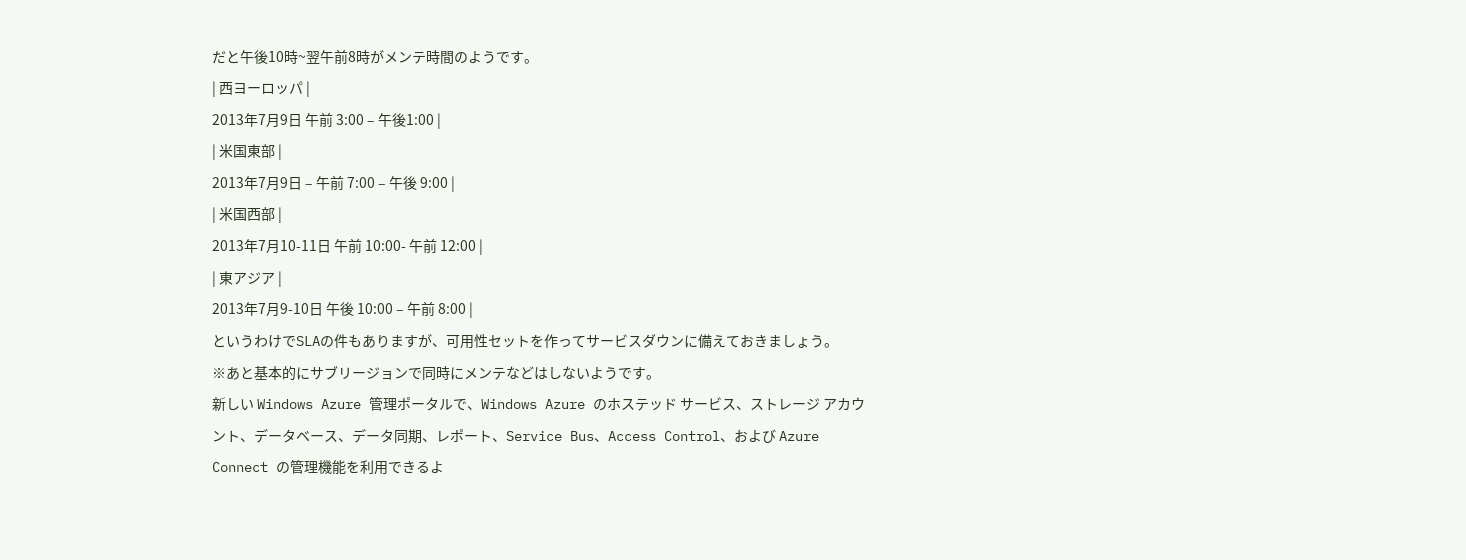だと午後10時~翌午前8時がメンテ時間のようです。
| 西ヨーロッパ |
2013年7月9日 午前 3:00 – 午後1:00 |
| 米国東部 |
2013年7月9日 – 午前 7:00 – 午後 9:00 |
| 米国西部 |
2013年7月10-11日 午前 10:00- 午前 12:00 |
| 東アジア |
2013年7月9-10日 午後 10:00 – 午前 8:00 |
というわけでSLAの件もありますが、可用性セットを作ってサービスダウンに備えておきましょう。
※あと基本的にサブリージョンで同時にメンテなどはしないようです。
新しい Windows Azure 管理ポータルで、Windows Azure のホステッド サービス、ストレージ アカウント、データベース、データ同期、レポート、Service Bus、Access Control、および Azure Connect の管理機能を利用できるよ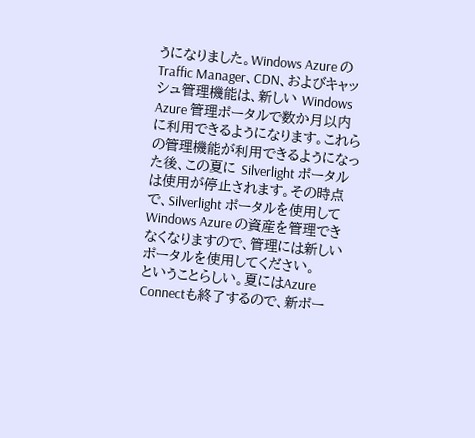うになりました。Windows Azure の Traffic Manager、CDN、およびキャッシュ管理機能は、新しい Windows Azure 管理ポータルで数か月以内に利用できるようになります。これらの管理機能が利用できるようになった後、この夏に Silverlight ポータルは使用が停止されます。その時点で、Silverlight ポータルを使用して Windows Azure の資産を管理できなくなりますので、管理には新しいポータルを使用してください。
ということらしい。夏にはAzure Connectも終了するので、新ポー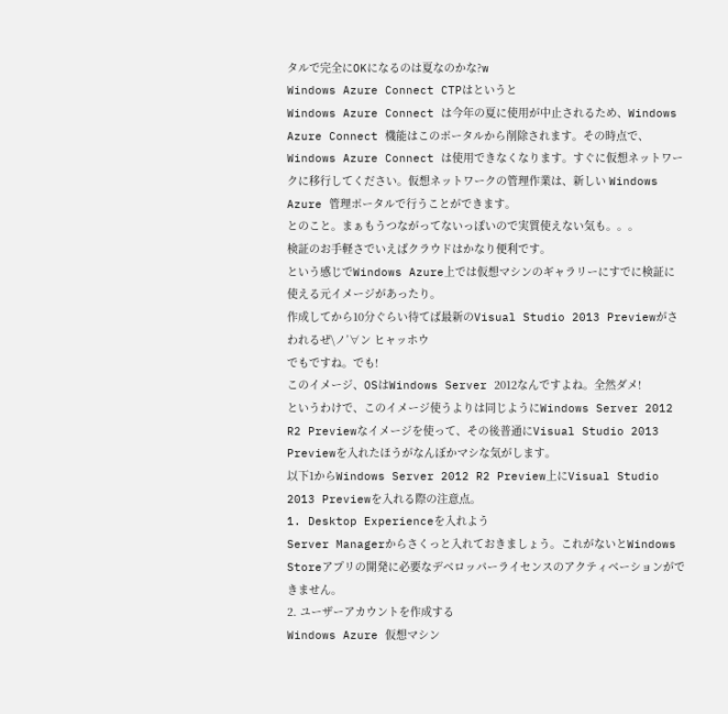タルで完全にOKになるのは夏なのかな?w
Windows Azure Connect CTPはというと
Windows Azure Connect は今年の夏に使用が中止されるため、Windows Azure Connect 機能はこのポータルから削除されます。その時点で、Windows Azure Connect は使用できなくなります。すぐに仮想ネットワークに移行してください。仮想ネットワークの管理作業は、新しい Windows Azure 管理ポータルで行うことができます。
とのこと。まぁもうつながってないっぽいので実質使えない気も。。。
検証のお手軽さでいえばクラウドはかなり便利です。
という感じでWindows Azure上では仮想マシンのギャラリーにすでに検証に使える元イメージがあったり。
作成してから10分ぐらい待てば最新のVisual Studio 2013 Previewがさわれるぜ\ノ’∀ン ヒャッホウ
でもですね。でも!
このイメージ、OSはWindows Server 2012なんですよね。全然ダメ!
というわけで、このイメージ使うよりは同じようにWindows Server 2012 R2 Previewなイメージを使って、その後普通にVisual Studio 2013 Previewを入れたほうがなんぼかマシな気がします。
以下1からWindows Server 2012 R2 Preview上にVisual Studio 2013 Previewを入れる際の注意点。
1. Desktop Experienceを入れよう
Server Managerからさくっと入れておきましょう。これがないとWindows Storeアプリの開発に必要なデベロッパーライセンスのアクティベーションができません。
2. ユーザーアカウントを作成する
Windows Azure 仮想マシン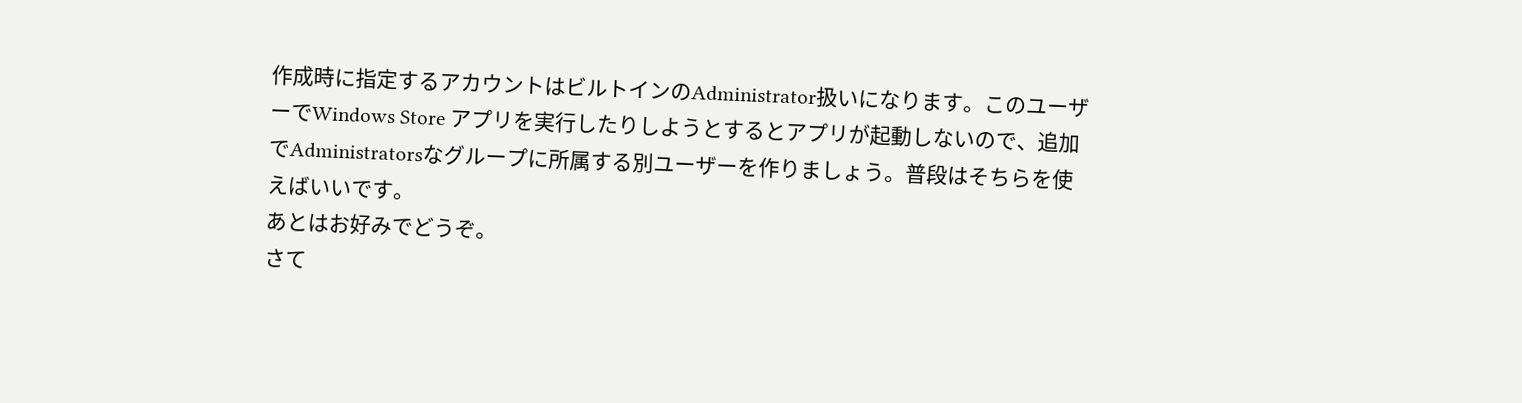作成時に指定するアカウントはビルトインのAdministrator扱いになります。このユーザーでWindows Store アプリを実行したりしようとするとアプリが起動しないので、追加でAdministratorsなグループに所属する別ユーザーを作りましょう。普段はそちらを使えばいいです。
あとはお好みでどうぞ。
さて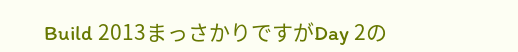Build 2013まっさかりですがDay 2の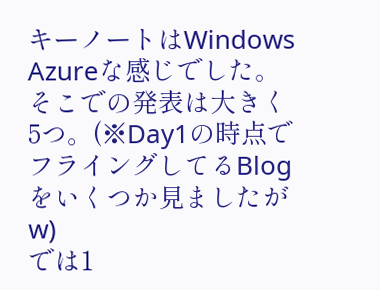キーノートはWindows Azureな感じでした。そこでの発表は大きく5つ。(※Day1の時点でフライングしてるBlogをいくつか見ましたがw)
では1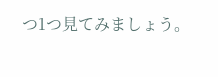つ1つ見てみましょう。